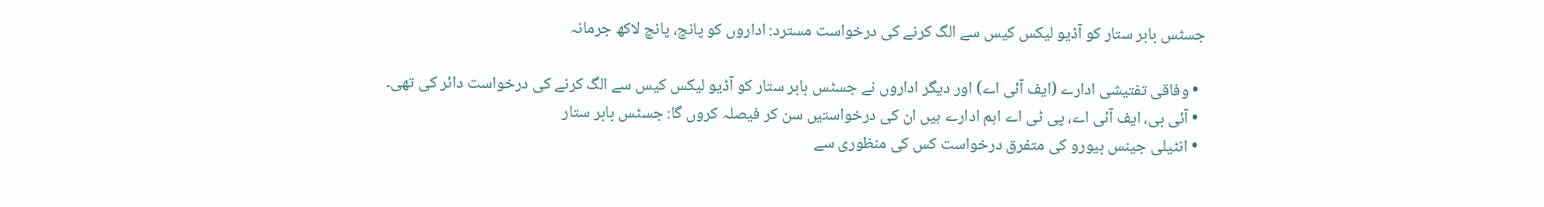جسٹس بابر ستار کو آڈیو لیکس کیس سے الگ کرنے کی درخواست مسترد: اداروں کو پانچ، پانچ لاکھ جرمانہ

  • وفاقی تفتیشی ادارے (ایف آئی اے) اور دیگر اداروں نے جسٹس بابر ستار کو آڈیو لیکس کیس سے الگ کرنے کی درخواست دائر کی تھی۔
  • آئی بی، ایف آئی اے، پی ٹی اے اہم ادارے ہیں ان کی درخواستیں سن کر فیصلہ کروں گا: جسٹس بابر ستار
  • انٹیلی جینس بیورو کی متفرق درخواست کس کی منظوری سے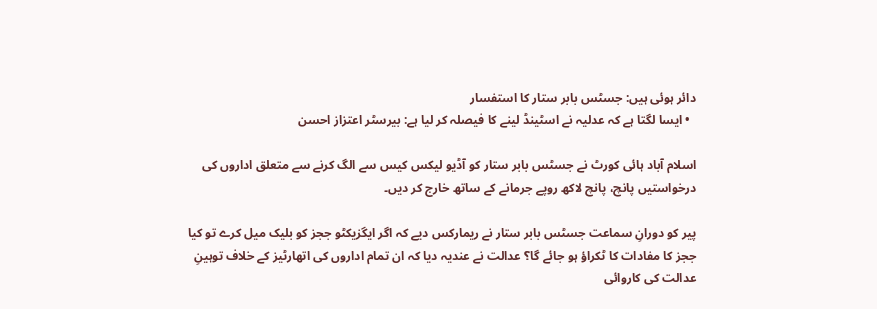دائر ہوئی ہیں: جسٹس بابر ستار کا استفسار
  • ایسا لگتا ہے کہ عدلیہ نے اسٹینڈ لینے کا فیصلہ کر لیا ہے: بیرسٹر اعتزاز احسن

اسلام آباد ہائی کورٹ نے جسٹس بابر ستار کو آڈیو لیکس کیس سے الگ کرنے سے متعلق اداروں کی درخواستیں پانچ، پانچ لاکھ روپے جرمانے کے ساتھ خارج کر دیں۔

پیر کو دورانِ سماعت جسٹس بابر ستار نے ریمارکس دیے کہ اگر ایگزیکٹو ججز کو بلیک میل کرے تو کیا ججز کا مفادات کا ٹکراؤ ہو جائے گا؟ عدالت نے عندیہ دیا کہ ان تمام اداروں کی اتھارٹیز کے خلاف توہینِ عدالت کی کاروائی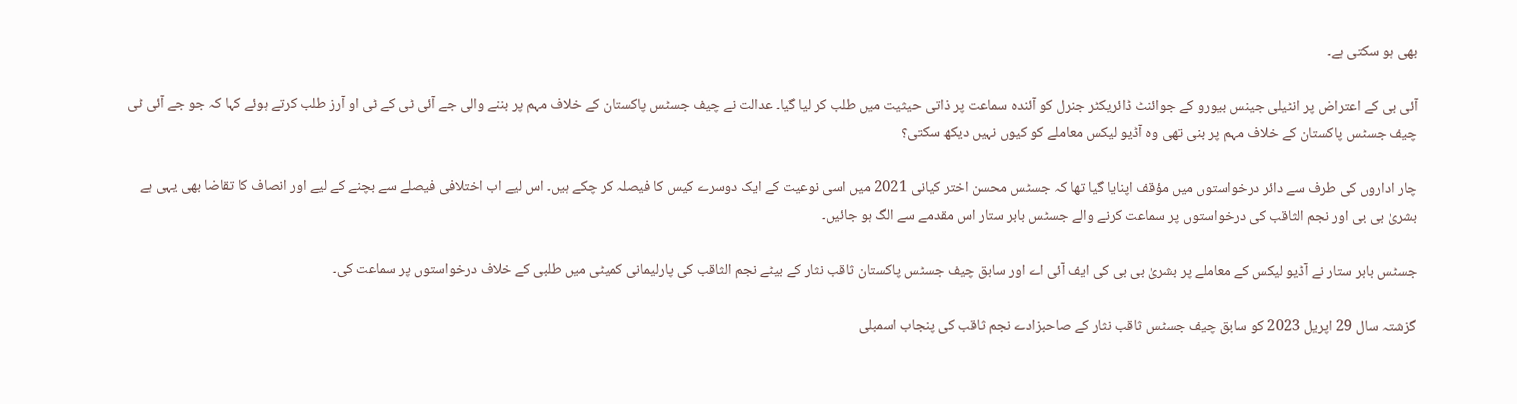بھی ہو سکتی ہے۔

آئی بی کے اعتراض پر انٹیلی جینس بیورو کے جوائنٹ ڈائریکٹر جنرل کو آئندہ سماعت پر ذاتی حیثیت میں طلب کر لیا گیا۔ عدالت نے چیف جسٹس پاکستان کے خلاف مہم پر بننے والی جے آئی ٹی کے ٹی او آرز طلب کرتے ہوئے کہا کہ جو جے آئی ٹی چیف جسٹس پاکستان کے خلاف مہم پر بنی تھی وہ آڈیو لیکس معاملے کو کیوں نہیں دیکھ سکتی؟

چار اداروں کی طرف سے دائر درخواستوں میں مؤقف اپنایا گیا تھا کہ جسٹس محسن اختر کیانی 2021 میں اسی نوعیت کے ایک دوسرے کیس کا فیصلہ کر چکے ہیں۔ اس لیے اب اختلافی فیصلے سے بچنے کے لیے اور انصاف کا تقاضا بھی یہی ہے بشریٰ بی بی اور نجم الثاقب کی درخواستوں پر سماعت کرنے والے جسٹس بابر ستار اس مقدمے سے الگ ہو جائیں۔

جسٹس بابر ستار نے آڈیو لیکس کے معاملے پر بشریٰ بی بی کی ایف آئی اے اور سابق چیف جسٹس پاکستان ثاقب نثار کے بیٹے نجم الثاقب کی پارلیمانی کمیٹی میں طلبی کے خلاف درخواستوں پر سماعت کی۔

گزشتہ سال 29 اپریل 2023 کو سابق چیف جسٹس ثاقب نثار کے صاحبزادے نجم ثاقب کی پنجاب اسمبلی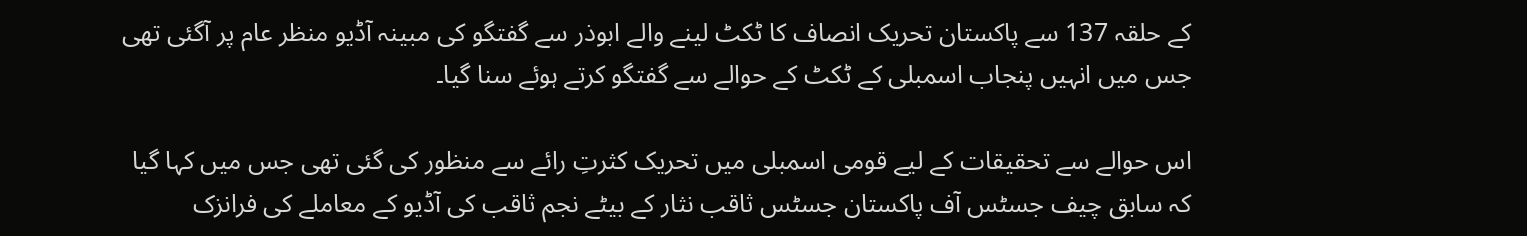کے حلقہ 137 سے پاکستان تحریک انصاف کا ٹکٹ لینے والے ابوذر سے گفتگو کی مبینہ آڈیو منظر عام پر آگئی تھی جس میں انہیں پنجاب اسمبلی کے ٹکٹ کے حوالے سے گفتگو کرتے ہوئے سنا گیا۔

اس حوالے سے تحقیقات کے لیے قومی اسمبلی میں تحریک کثرتِ رائے سے منظور کی گئی تھی جس میں کہا گیا کہ سابق چیف جسٹس آف پاکستان جسٹس ثاقب نثار کے بیٹے نجم ثاقب کی آڈیو کے معاملے کی فرانزک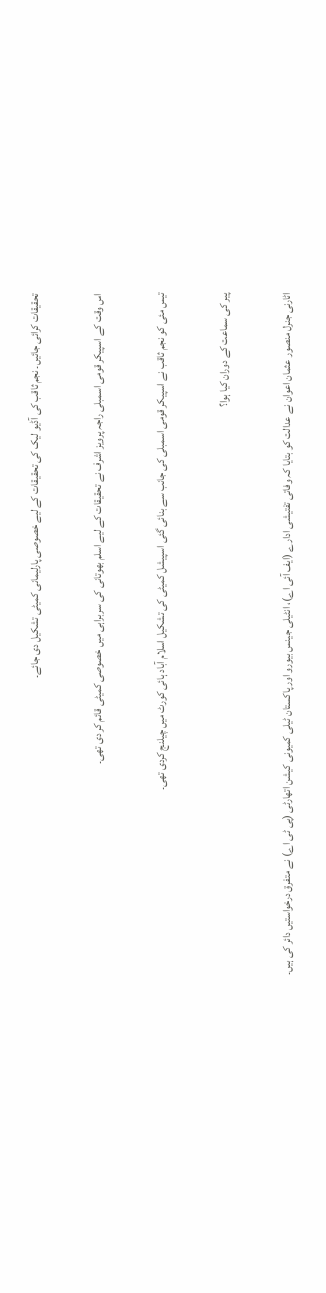تحقیقات کرائی جائیں۔ نجم ثاقب کی آڈیو لیک کی تحقیقات کے لیے خصوصی پارلیمانی کمیٹی تشکیل دی جائے۔

اس وقت کے اسپیکر قومی اسمبلی راجہ پرویز اشرف نے تحقیقات کے لیے اسلم بھوتانی کی سربراہی میں خصوصی کمیٹی قائم کر دی تھی۔

تیس مئی کو نجم ثاقب نے اسپیکر قومی اسمبلی کی جانب سے بنائی گئی اسپیشل کمیٹی کی تشکیل اسلام آباد ہائی کورٹ میں چیلنج کردی تھی۔

پیر کی سماعت کے دوران کیا ہوا؟

اٹارنی جنرل منصور عثمان اعوان نے عدالت کو بتایا کہ وفاتی تفتیشی ادارے (ایف آئی اے)، انٹیلی جینس بیورو اور پاکستان ٹیلی کمیونی کیشن اتھارٹی (پی ٹی اے) نے متفرق درخواستیں دائر کی ہیں۔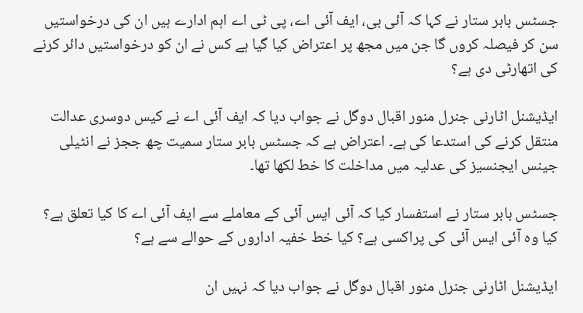جسٹس بابر ستار نے کہا کہ آئی بی، ایف آئی اے، پی ٹی اے اہم ادارے ہیں ان کی درخواستیں سن کر فیصلہ کروں گا جن میں مجھ پر اعتراض کیا گیا ہے کس نے ان کو درخواستیں دائر کرنے کی اتھارٹی دی ہے؟

ایڈیشنل اٹارنی جنرل منور اقبال دوگل نے جواب دیا کہ ایف آئی اے نے کیس دوسری عدالت منتقل کرنے کی استدعا کی ہے۔ اعتراض ہے کہ جسٹس بابر ستار سمیت چھ ججز نے انٹیلی جینس ایجنسیز کی عدلیہ میں مداخلت کا خط لکھا تھا۔

جسٹس بابر ستار نے استفسار کیا کہ آئی ایس آئی کے معاملے سے ایف آئی اے کا کیا تعلق ہے؟ کیا وہ آئی ایس آئی کی پراکسی ہے؟ کیا خط خفیہ اداروں کے حوالے سے ہے؟

ایڈیشنل اٹارنی جنرل منور اقبال دوگل نے جواب دیا کہ نہیں ان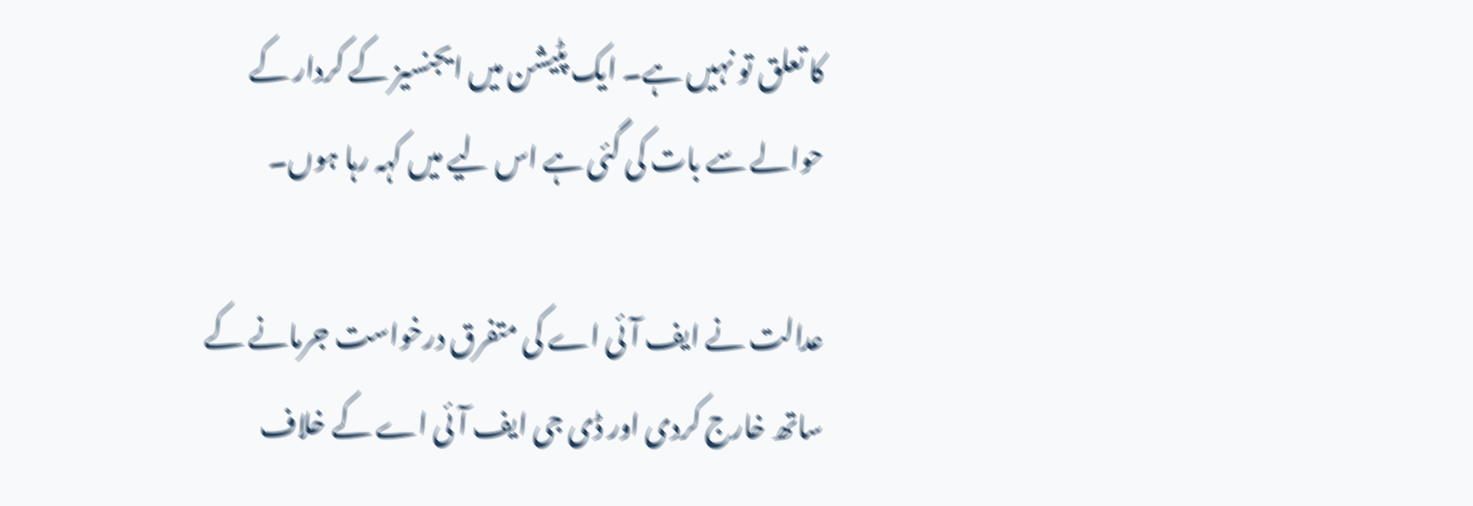کا تعلق تو نہیں ہے۔ ایک پٹیشن میں ایجنسیز کے کردار کے حوالے سے بات کی گئی ہے اس لیے میں کہہ رہا ہوں۔

عدالت نے ایف آئی اے کی متفرق درخواست جرمانے کے ساتھ خارج کردی اور ڈی جی ایف آئی اے کے خلاف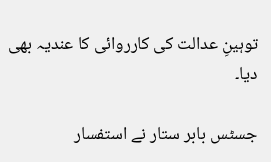توہینِ عدالت کی کارروائی کا عندیہ بھی دیا۔

جسٹس بابر ستار نے استفسار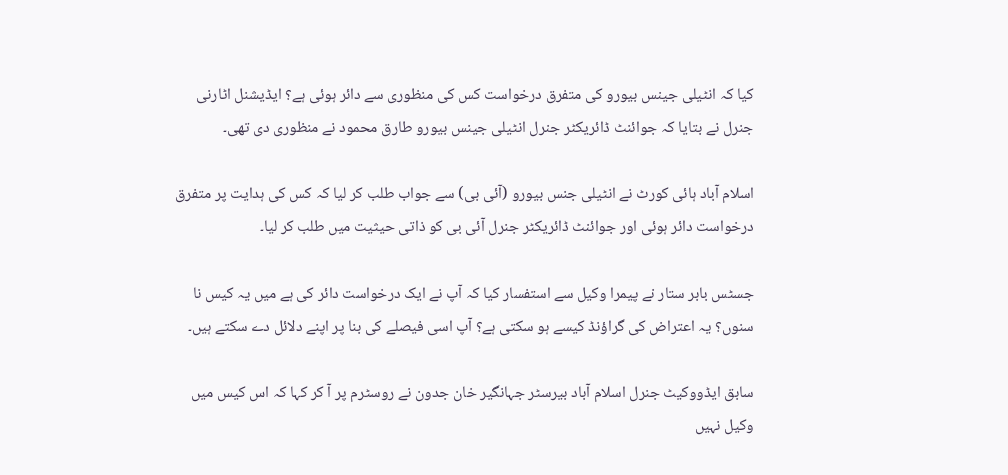کیا کہ انٹیلی جینس بیورو کی متفرق درخواست کس کی منظوری سے دائر ہوئی ہے؟ ایڈیشنل اٹارنی جنرل نے بتایا کہ جوائنٹ ڈائریکٹر جنرل انٹیلی جینس بیورو طارق محمود نے منظوری دی تھی۔

اسلام آباد ہائی کورٹ نے انٹیلی جنس بیورو (آئی بی) سے جواب طلب کر لیا کہ کس کی ہدایت پر متفرق درخواست دائر ہوئی اور جوائنٹ ڈائریکٹر جنرل آئی بی کو ذاتی حیثیت میں طلب کر لیا۔

جسٹس بابر ستار نے پیمرا وکیل سے استفسار کیا کہ آپ نے ایک درخواست دائر کی ہے میں یہ کیس نا سنوں؟ یہ اعتراض کی گراؤنڈ کیسے ہو سکتی ہے؟ آپ اسی فیصلے کی بنا پر اپنے دلائل دے سکتے ہیں۔

سابق ایڈووکیٹ جنرل اسلام آباد بیرسٹر جہانگیر خان جدون نے روسٹرم پر آ کر کہا کہ اس کیس میں وکیل نہیں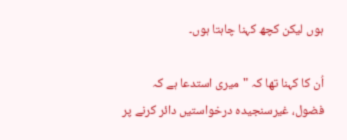ہوں لیکن کچھ کہنا چاہتا ہوں۔

اُن کا کہنا تھا کہ "میری استدعا ہے کہ فضول، غیرسنجیدہ درخواستیں دائر کرنے پر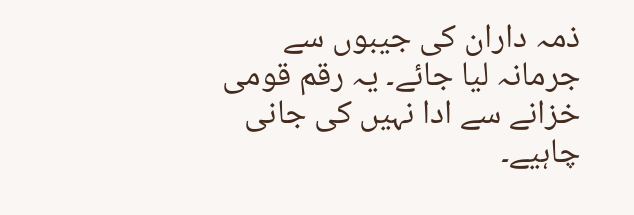ذمہ داران کی جیبوں سے جرمانہ لیا جائے۔ یہ رقم قومی خزانے سے ادا نہیں کی جانی چاہیے۔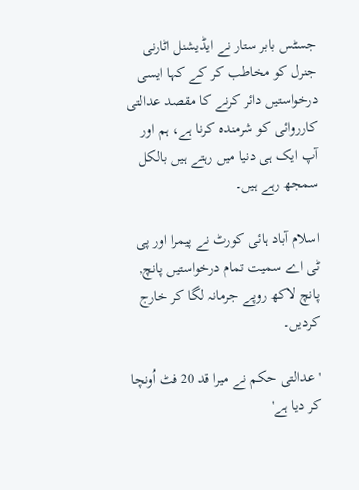جسٹس بابر ستار نے ایڈیشنل اٹارنی جنرل کو مخاطب کر کے کہا ایسی درخواستیں دائر کرنے کا مقصد عدالتی کارروائی کو شرمندہ کرنا ہے، ہم اور آپ ایک ہی دنیا میں رہتے ہیں بالکل سمجھ رہے ہیں۔

اسلام آباد ہائی کورٹ نے پیمرا اور پی ٹی اے سمیت تمام درخواستیں پانچ, پانچ لاکھ روپے جرمانہ لگا کر خارج کردیں۔

'عدالتی حکم نے میرا قد 20 فٹ اُونچا کر دیا ہے'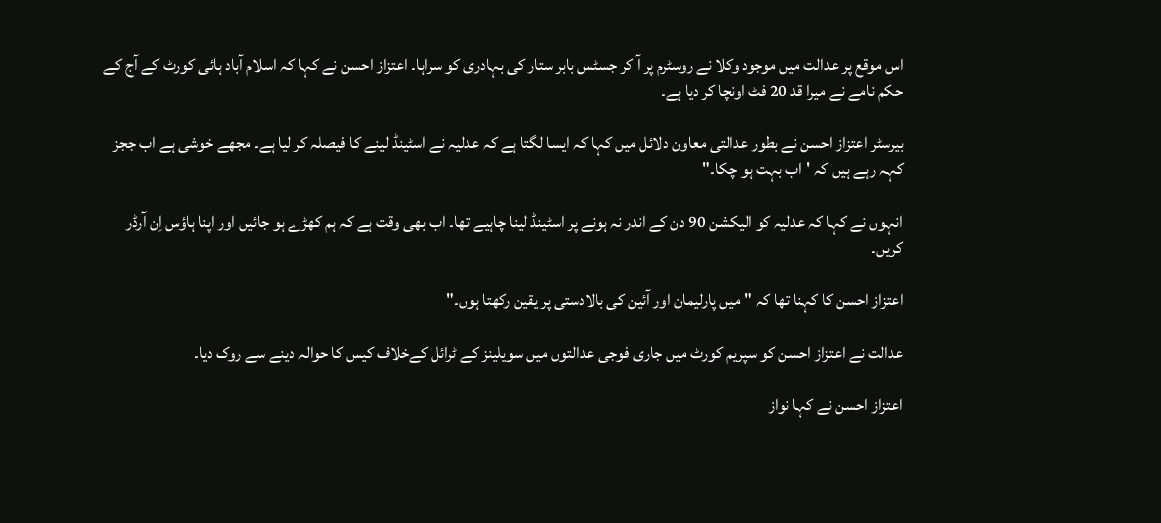اس موقع پر عدالت میں موجود وکلا نے روسٹرم پر آ کر جسٹس بابر ستار کی بہادری کو سراہا۔ اعتزاز احسن نے کہا کہ اسلام آباد ہائی کورٹ کے آج کے حکم نامے نے میرا قد 20 فٹ اونچا کر دیا ہے۔

بیرسٹر اعتزاز احسن نے بطور عدالتی معاون دلائل میں کہا کہ ایسا لگتا ہے کہ عدلیہ نے اسٹینڈ لینے کا فیصلہ کر لیا ہے۔ مجھے خوشی ہے اب ججز کہہ رہے ہیں کہ 'اب بہت ہو چکا۔"

انہوں نے کہا کہ عدلیہ کو الیکشن 90 دن کے اندر نہ ہونے پر اسٹینڈ لینا چاہیے تھا۔ اب بھی وقت ہے کہ ہم کھڑے ہو جائیں اور اپنا ہاؤس اِن آرڈر کریں۔

اعتزاز احسن کا کہنا تھا کہ "میں پارلیمان اور آئین کی بالادستی پر یقین رکھتا ہوں۔"

عدالت نے اعتزاز احسن کو سپریم کورٹ میں جاری فوجی عدالتوں میں سویلینز کے ٹرائل کےخلاف کیس کا حوالہ دینے سے روک دیا۔

اعتزاز احسن نے کہا نواز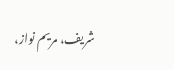شریف، مریم نواز،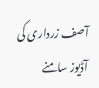آصف زرداری کی آڈیوز سامنے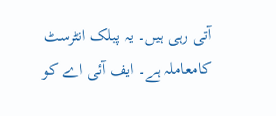آتی رہی ہیں۔ یہ پبلک انٹرسٹ کامعاملہ ہے۔ ایف آئی اے کو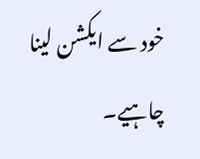خود سے ایکشن لینا چاہیے۔